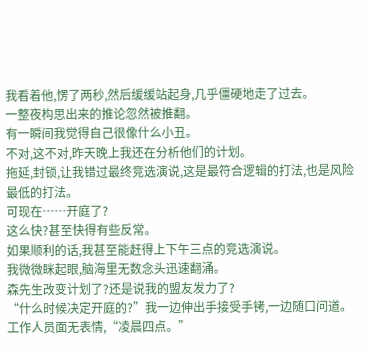我看着他,愣了两秒,然后缓缓站起身,几乎僵硬地走了过去。
一整夜构思出来的推论忽然被推翻。
有一瞬间我觉得自己很像什么小丑。
不对,这不对,昨天晚上我还在分析他们的计划。
拖延,封锁,让我错过最终竞选演说,这是最符合逻辑的打法,也是风险最低的打法。
可现在……开庭了?
这么快?甚至快得有些反常。
如果顺利的话,我甚至能赶得上下午三点的竞选演说。
我微微眯起眼,脑海里无数念头迅速翻涌。
森先生改变计划了?还是说我的盟友发力了?
“什么时候决定开庭的?”我一边伸出手接受手铐,一边随口问道。
工作人员面无表情,“凌晨四点。”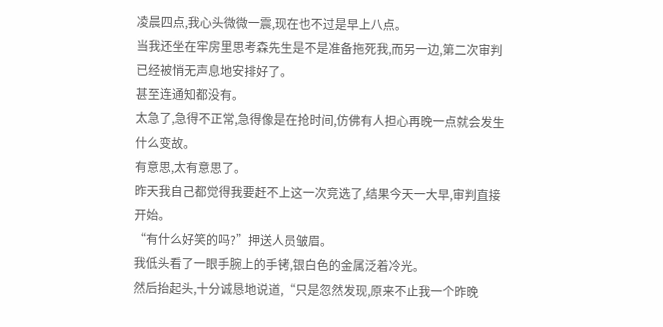凌晨四点,我心头微微一震,现在也不过是早上八点。
当我还坐在牢房里思考森先生是不是准备拖死我,而另一边,第二次审判已经被悄无声息地安排好了。
甚至连通知都没有。
太急了,急得不正常,急得像是在抢时间,仿佛有人担心再晚一点就会发生什么变故。
有意思,太有意思了。
昨天我自己都觉得我要赶不上这一次竞选了,结果今天一大早,审判直接开始。
“有什么好笑的吗?”押送人员皱眉。
我低头看了一眼手腕上的手铐,银白色的金属泛着冷光。
然后抬起头,十分诚恳地说道,“只是忽然发现,原来不止我一个昨晚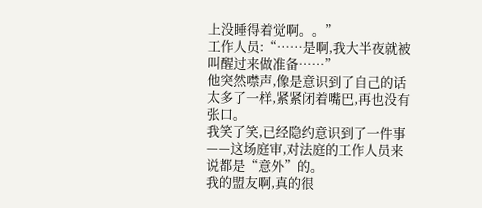上没睡得着觉啊。。”
工作人员:“……是啊,我大半夜就被叫醒过来做准备……”
他突然噤声,像是意识到了自己的话太多了一样,紧紧闭着嘴巴,再也没有张口。
我笑了笑,已经隐约意识到了一件事——这场庭审,对法庭的工作人员来说都是“意外”的。
我的盟友啊,真的很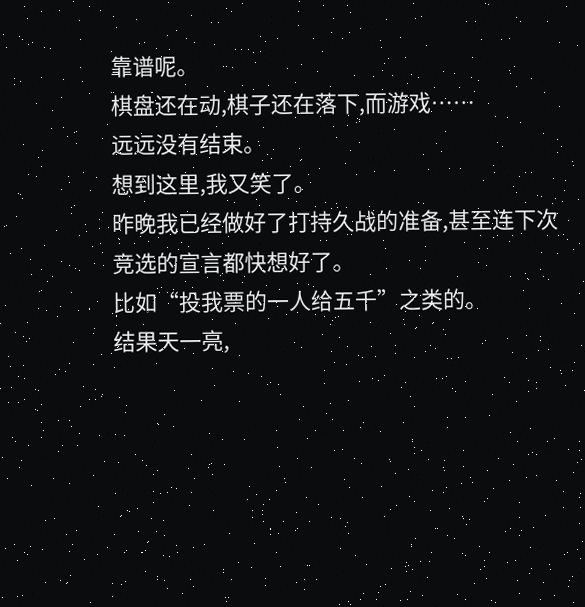靠谱呢。
棋盘还在动,棋子还在落下,而游戏……
远远没有结束。
想到这里,我又笑了。
昨晚我已经做好了打持久战的准备,甚至连下次竞选的宣言都快想好了。
比如“投我票的一人给五千”之类的。
结果天一亮,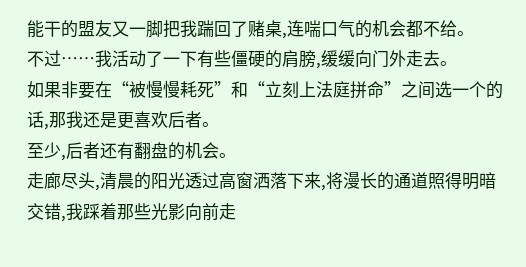能干的盟友又一脚把我踹回了赌桌,连喘口气的机会都不给。
不过……我活动了一下有些僵硬的肩膀,缓缓向门外走去。
如果非要在“被慢慢耗死”和“立刻上法庭拼命”之间选一个的话,那我还是更喜欢后者。
至少,后者还有翻盘的机会。
走廊尽头,清晨的阳光透过高窗洒落下来,将漫长的通道照得明暗交错,我踩着那些光影向前走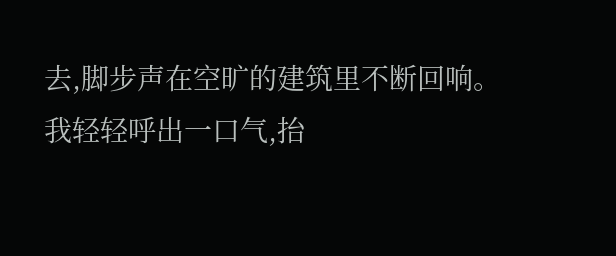去,脚步声在空旷的建筑里不断回响。
我轻轻呼出一口气,抬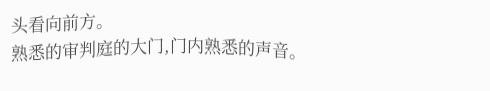头看向前方。
熟悉的审判庭的大门,门内熟悉的声音。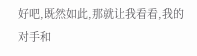好吧,既然如此,那就让我看看,我的对手和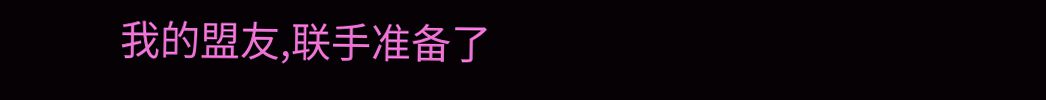我的盟友,联手准备了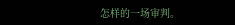怎样的一场审判。